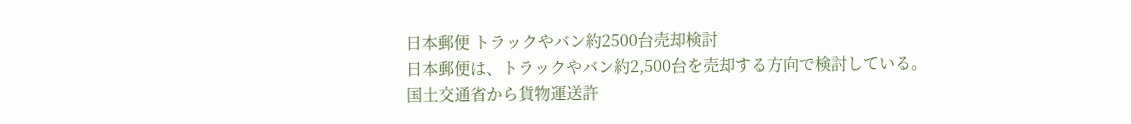日本郵便 トラックやバン約2500台売却検討
日本郵便は、トラックやバン約2,500台を売却する方向で検討している。
国土交通省から貨物運送許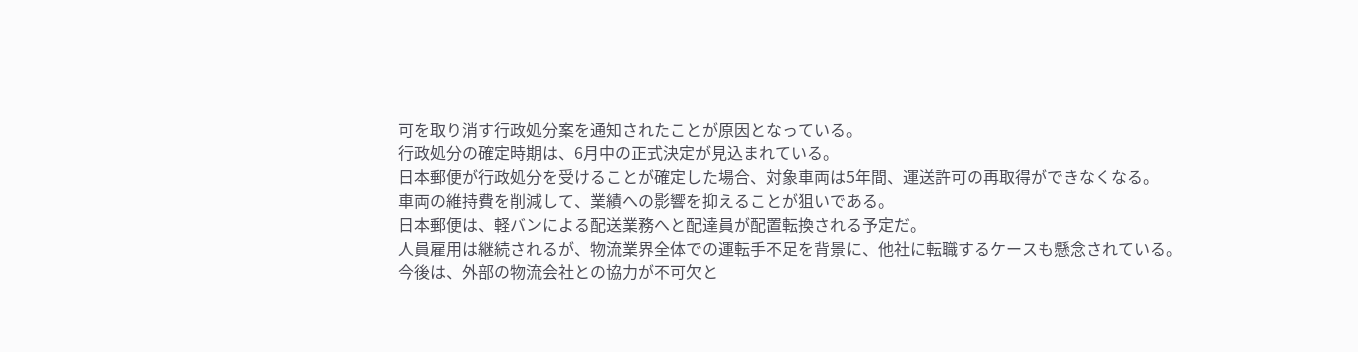可を取り消す行政処分案を通知されたことが原因となっている。
行政処分の確定時期は、6月中の正式決定が見込まれている。
日本郵便が行政処分を受けることが確定した場合、対象車両は5年間、運送許可の再取得ができなくなる。
車両の維持費を削減して、業績への影響を抑えることが狙いである。
日本郵便は、軽バンによる配送業務へと配達員が配置転換される予定だ。
人員雇用は継続されるが、物流業界全体での運転手不足を背景に、他社に転職するケースも懸念されている。
今後は、外部の物流会社との協力が不可欠と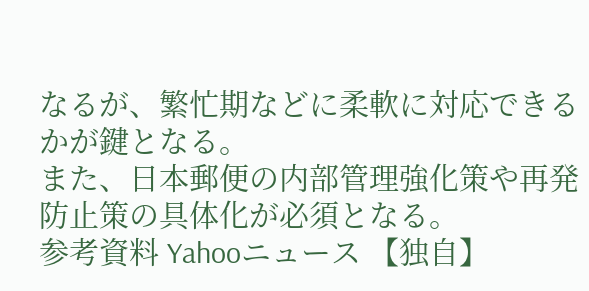なるが、繁忙期などに柔軟に対応できるかが鍵となる。
また、日本郵便の内部管理強化策や再発防止策の具体化が必須となる。
参考資料 Yahooニュース 【独自】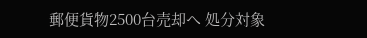郵便貨物2500台売却へ 処分対象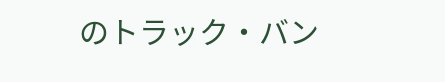のトラック・バン